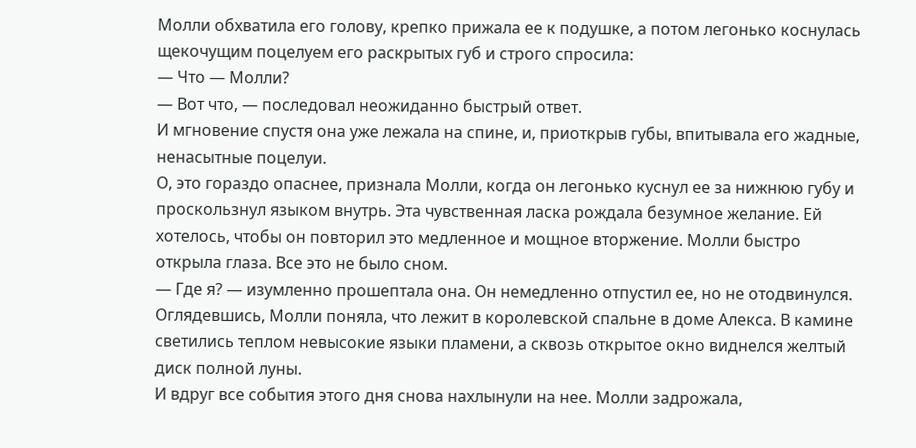Молли обхватила его голову, крепко прижала ее к подушке, а потом легонько коснулась щекочущим поцелуем его раскрытых губ и строго спросила:
— Что — Молли?
— Вот что, — последовал неожиданно быстрый ответ.
И мгновение спустя она уже лежала на спине, и, приоткрыв губы, впитывала его жадные, ненасытные поцелуи.
О, это гораздо опаснее, признала Молли, когда он легонько куснул ее за нижнюю губу и проскользнул языком внутрь. Эта чувственная ласка рождала безумное желание. Ей хотелось, чтобы он повторил это медленное и мощное вторжение. Молли быстро открыла глаза. Все это не было сном.
— Где я? — изумленно прошептала она. Он немедленно отпустил ее, но не отодвинулся.
Оглядевшись, Молли поняла, что лежит в королевской спальне в доме Алекса. В камине светились теплом невысокие языки пламени, а сквозь открытое окно виднелся желтый диск полной луны.
И вдруг все события этого дня снова нахлынули на нее. Молли задрожала,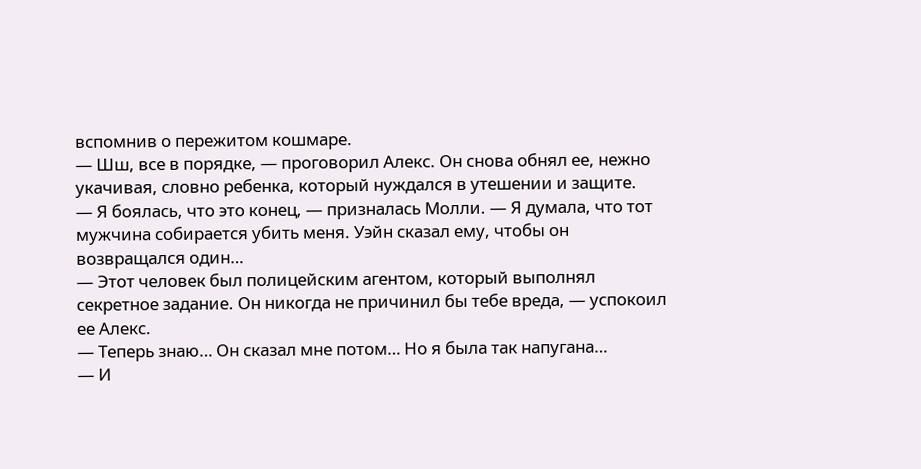вспомнив о пережитом кошмаре.
— Шш, все в порядке, — проговорил Алекс. Он снова обнял ее, нежно укачивая, словно ребенка, который нуждался в утешении и защите.
— Я боялась, что это конец, — призналась Молли. — Я думала, что тот мужчина собирается убить меня. Уэйн сказал ему, чтобы он возвращался один…
— Этот человек был полицейским агентом, который выполнял секретное задание. Он никогда не причинил бы тебе вреда, — успокоил ее Алекс.
— Теперь знаю… Он сказал мне потом… Но я была так напугана…
— И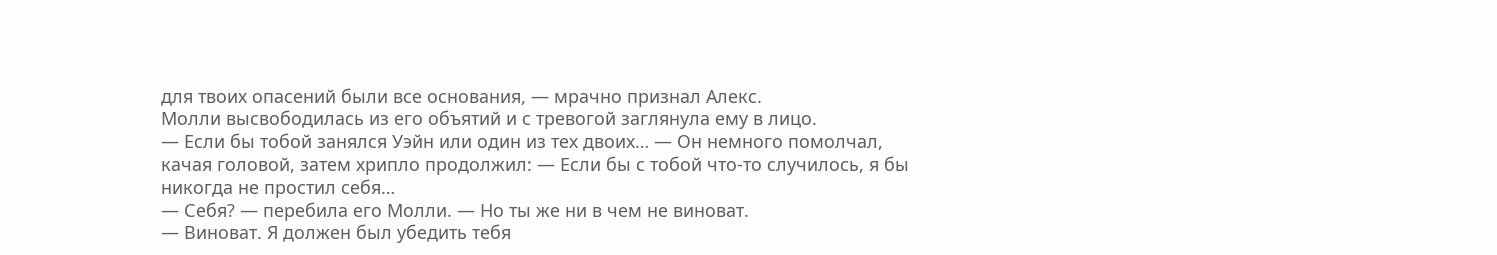для твоих опасений были все основания, — мрачно признал Алекс.
Молли высвободилась из его объятий и с тревогой заглянула ему в лицо.
— Если бы тобой занялся Уэйн или один из тех двоих… — Он немного помолчал, качая головой, затем хрипло продолжил: — Если бы с тобой что-то случилось, я бы никогда не простил себя…
— Себя? — перебила его Молли. — Но ты же ни в чем не виноват.
— Виноват. Я должен был убедить тебя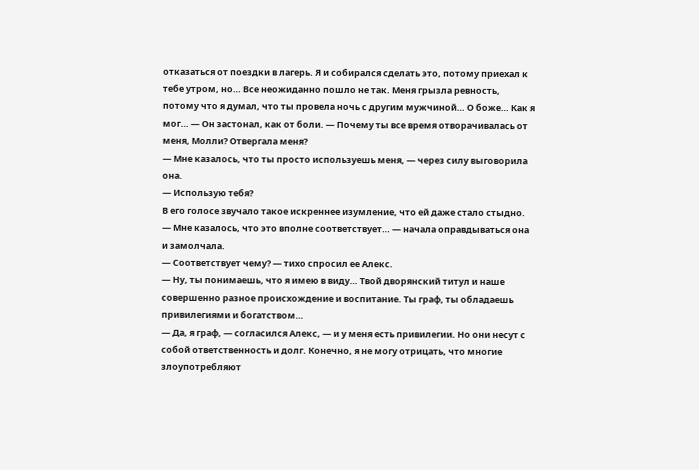отказаться от поездки в лагерь. Я и собирался сделать это, потому приехал к тебе утром, но… Все неожиданно пошло не так. Меня грызла ревность, потому что я думал, что ты провела ночь с другим мужчиной… О боже… Как я мог… — Он застонал, как от боли. — Почему ты все время отворачивалась от меня, Молли? Отвергала меня?
— Мне казалось, что ты просто используешь меня, — через силу выговорила она.
— Использую тебя?
В его голосе звучало такое искреннее изумление, что ей даже стало стыдно.
— Мне казалось, что это вполне соответствует… — начала оправдываться она и замолчала.
— Соответствует чему? — тихо спросил ее Алекс.
— Ну, ты понимаешь, что я имею в виду… Твой дворянский титул и наше совершенно разное происхождение и воспитание. Ты граф, ты обладаешь привилегиями и богатством…
— Да, я граф, — согласился Алекс, — и у меня есть привилегии. Но они несут с собой ответственность и долг. Конечно, я не могу отрицать, что многие злоупотребляют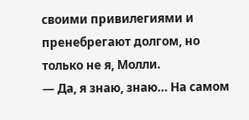своими привилегиями и пренебрегают долгом, но только не я, Молли.
— Да, я знаю, знаю… На самом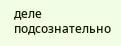деле подсознательно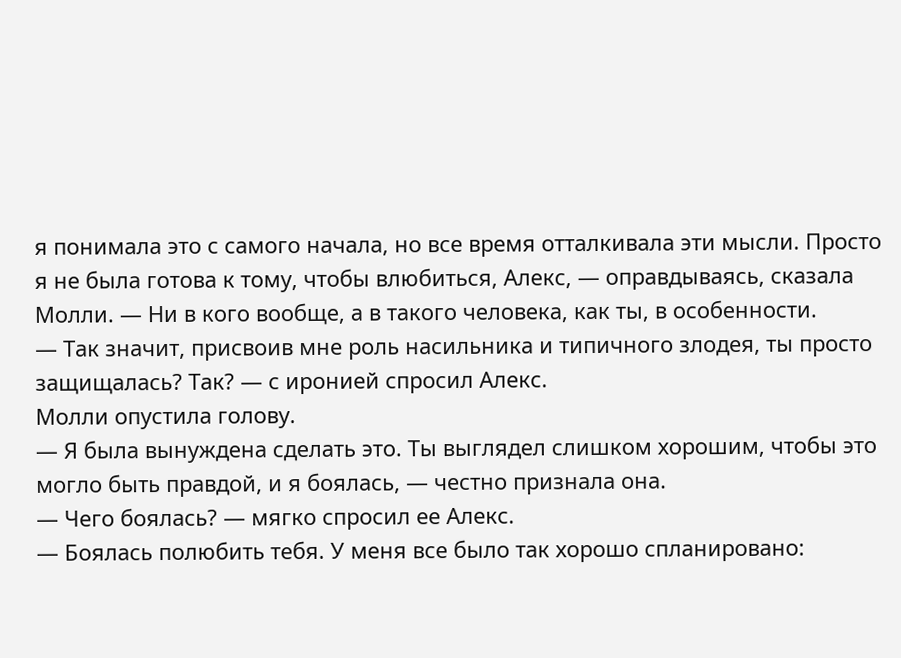я понимала это с самого начала, но все время отталкивала эти мысли. Просто я не была готова к тому, чтобы влюбиться, Алекс, — оправдываясь, сказала Молли. — Ни в кого вообще, а в такого человека, как ты, в особенности.
— Так значит, присвоив мне роль насильника и типичного злодея, ты просто защищалась? Так? — с иронией спросил Алекс.
Молли опустила голову.
— Я была вынуждена сделать это. Ты выглядел слишком хорошим, чтобы это могло быть правдой, и я боялась, — честно признала она.
— Чего боялась? — мягко спросил ее Алекс.
— Боялась полюбить тебя. У меня все было так хорошо спланировано: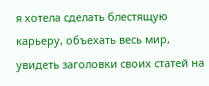я хотела сделать блестящую карьеру, объехать весь мир, увидеть заголовки своих статей на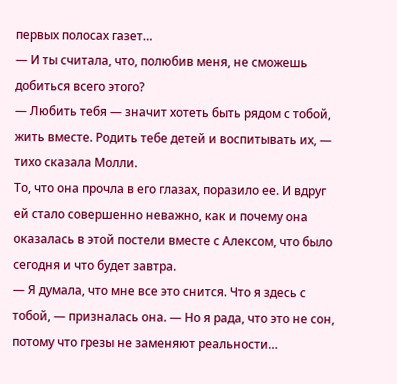первых полосах газет…
— И ты считала, что, полюбив меня, не сможешь добиться всего этого?
— Любить тебя — значит хотеть быть рядом с тобой, жить вместе. Родить тебе детей и воспитывать их, — тихо сказала Молли.
То, что она прочла в его глазах, поразило ее. И вдруг ей стало совершенно неважно, как и почему она оказалась в этой постели вместе с Алексом, что было сегодня и что будет завтра.
— Я думала, что мне все это снится. Что я здесь с тобой, — призналась она. — Но я рада, что это не сон, потому что грезы не заменяют реальности…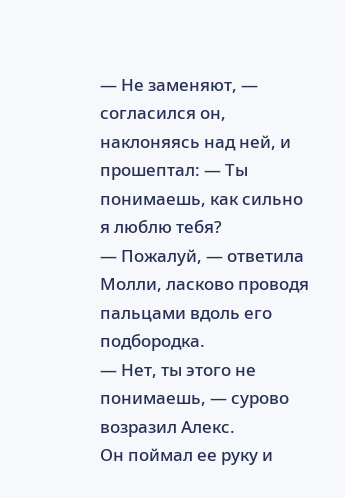— Не заменяют, — согласился он, наклоняясь над ней, и прошептал: — Ты понимаешь, как сильно я люблю тебя?
— Пожалуй, — ответила Молли, ласково проводя пальцами вдоль его подбородка.
— Нет, ты этого не понимаешь, — сурово возразил Алекс.
Он поймал ее руку и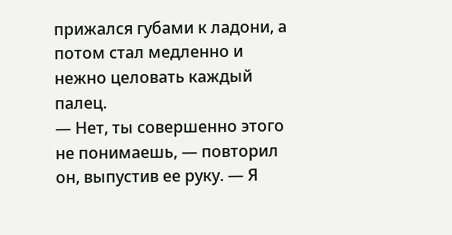прижался губами к ладони, а потом стал медленно и нежно целовать каждый палец.
— Нет, ты совершенно этого не понимаешь, — повторил он, выпустив ее руку. — Я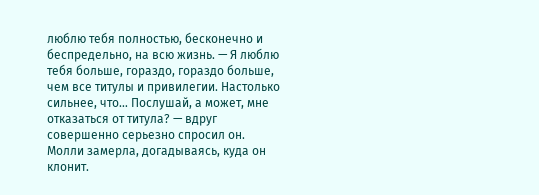люблю тебя полностью, бесконечно и беспредельно, на всю жизнь. — Я люблю тебя больше, гораздо, гораздо больше, чем все титулы и привилегии. Настолько сильнее, что… Послушай, а может, мне отказаться от титула? — вдруг совершенно серьезно спросил он.
Молли замерла, догадываясь, куда он клонит.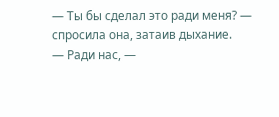— Ты бы сделал это ради меня? — спросила она, затаив дыхание.
— Ради нас, —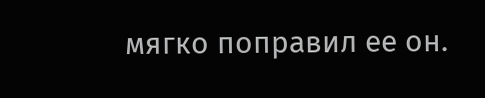мягко поправил ее он.